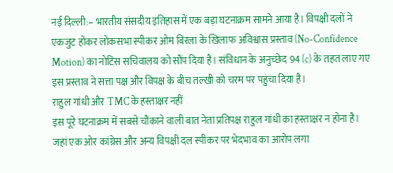नई दिल्ली:– भारतीय संसदीय इतिहास में एक बड़ा घटनाक्रम सामने आया है। विपक्षी दलों ने एकजुट होकर लोकसभा स्पीकर ओम बिरला के खिलाफ अविश्वास प्रस्ताव (No-Confidence Motion) का नोटिस सचिवालय को सौंप दिया है। संविधान के अनुच्छेद 94 (c) के तहत लाए गए इस प्रस्ताव ने सत्ता पक्ष और विपक्ष के बीच तल्खी को चरम पर पहुंचा दिया है।
राहुल गांधी और TMC के हस्ताक्षर नहीं
इस पूरे घटनाक्रम में सबसे चौंकाने वाली बात नेता प्रतिपक्ष राहुल गांधी का हस्ताक्षर न होना है। जहां एक ओर कांग्रेस और अन्य विपक्षी दल स्पीकर पर भेदभाव का आरोप लगा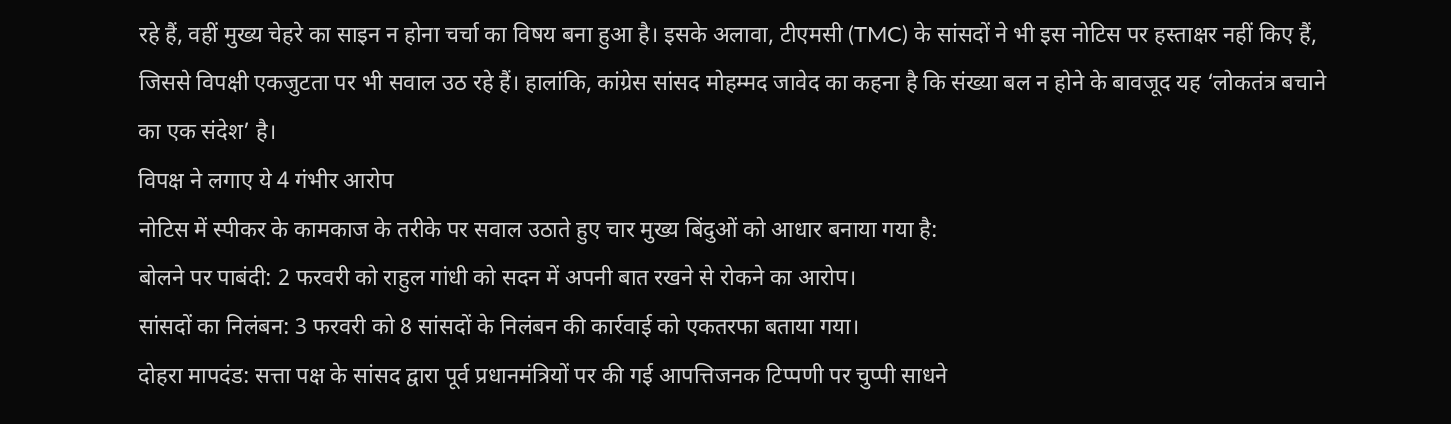रहे हैं, वहीं मुख्य चेहरे का साइन न होना चर्चा का विषय बना हुआ है। इसके अलावा, टीएमसी (TMC) के सांसदों ने भी इस नोटिस पर हस्ताक्षर नहीं किए हैं, जिससे विपक्षी एकजुटता पर भी सवाल उठ रहे हैं। हालांकि, कांग्रेस सांसद मोहम्मद जावेद का कहना है कि संख्या बल न होने के बावजूद यह ‘लोकतंत्र बचाने का एक संदेश’ है।
विपक्ष ने लगाए ये 4 गंभीर आरोप
नोटिस में स्पीकर के कामकाज के तरीके पर सवाल उठाते हुए चार मुख्य बिंदुओं को आधार बनाया गया है:
बोलने पर पाबंदी: 2 फरवरी को राहुल गांधी को सदन में अपनी बात रखने से रोकने का आरोप।
सांसदों का निलंबन: 3 फरवरी को 8 सांसदों के निलंबन की कार्रवाई को एकतरफा बताया गया।
दोहरा मापदंड: सत्ता पक्ष के सांसद द्वारा पूर्व प्रधानमंत्रियों पर की गई आपत्तिजनक टिप्पणी पर चुप्पी साधने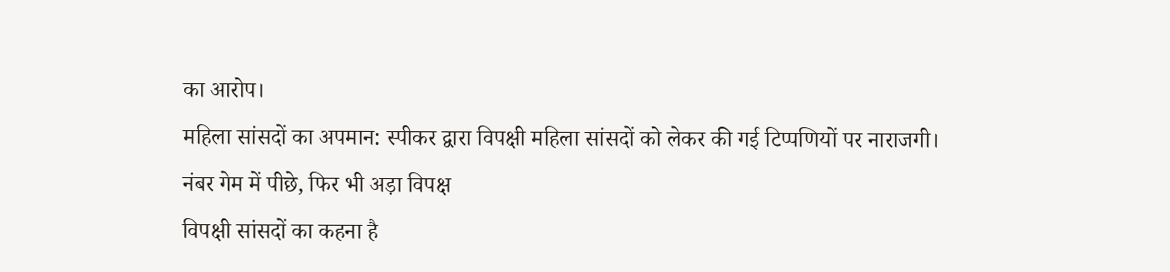का आरोप।
महिला सांसदों का अपमान: स्पीकर द्वारा विपक्षी महिला सांसदों को लेकर की गई टिप्पणियों पर नाराजगी।
नंबर गेम में पीछे, फिर भी अड़ा विपक्ष
विपक्षी सांसदों का कहना है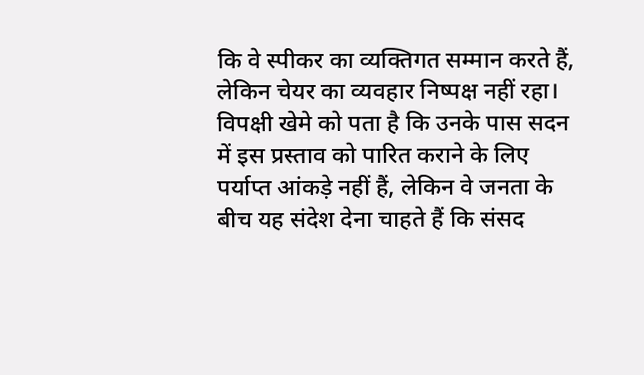कि वे स्पीकर का व्यक्तिगत सम्मान करते हैं, लेकिन चेयर का व्यवहार निष्पक्ष नहीं रहा। विपक्षी खेमे को पता है कि उनके पास सदन में इस प्रस्ताव को पारित कराने के लिए पर्याप्त आंकड़े नहीं हैं, लेकिन वे जनता के बीच यह संदेश देना चाहते हैं कि संसद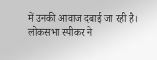में उनकी आवाज दबाई जा रही है।
लोकसभा स्पीकर ने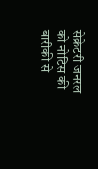सेक्रेटरी जनरल को नोटिस की बारीकी से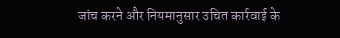जांच करने और नियमानुसार उचित कार्रवाई के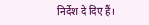निर्देश दे दिए हैं।